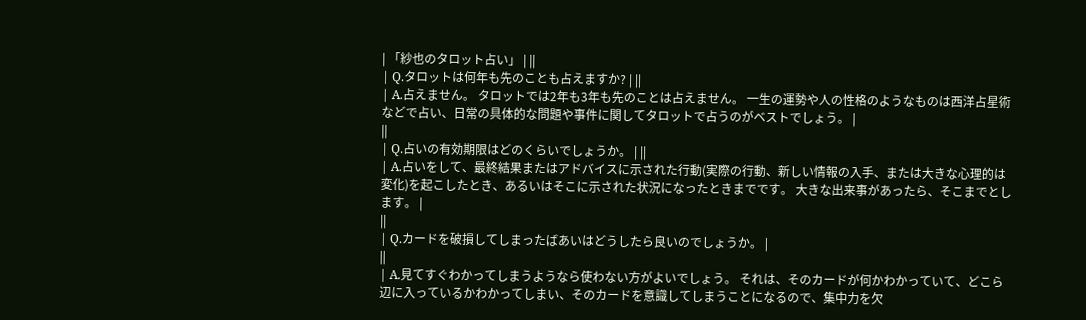| 「紗也のタロット占い」 | ||
| Q.タロットは何年も先のことも占えますか? | ||
| A.占えません。 タロットでは2年も3年も先のことは占えません。 一生の運勢や人の性格のようなものは西洋占星術などで占い、日常の具体的な問題や事件に関してタロットで占うのがベストでしょう。 |
||
| Q.占いの有効期限はどのくらいでしょうか。 | ||
| A.占いをして、最終結果またはアドバイスに示された行動(実際の行動、新しい情報の入手、または大きな心理的は変化)を起こしたとき、あるいはそこに示された状況になったときまでです。 大きな出来事があったら、そこまでとします。 |
||
| Q.カードを破損してしまったばあいはどうしたら良いのでしょうか。 |
||
| A.見てすぐわかってしまうようなら使わない方がよいでしょう。 それは、そのカードが何かわかっていて、どこら辺に入っているかわかってしまい、そのカードを意識してしまうことになるので、集中力を欠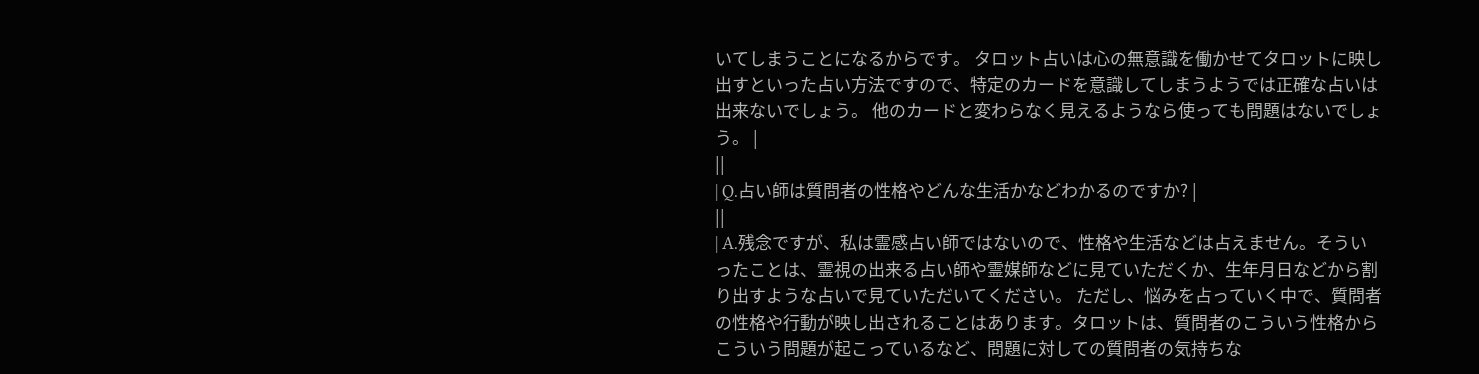いてしまうことになるからです。 タロット占いは心の無意識を働かせてタロットに映し出すといった占い方法ですので、特定のカードを意識してしまうようでは正確な占いは出来ないでしょう。 他のカードと変わらなく見えるようなら使っても問題はないでしょう。 |
||
| Q.占い師は質問者の性格やどんな生活かなどわかるのですか? |
||
| A.残念ですが、私は霊感占い師ではないので、性格や生活などは占えません。そういったことは、霊視の出来る占い師や霊媒師などに見ていただくか、生年月日などから割り出すような占いで見ていただいてください。 ただし、悩みを占っていく中で、質問者の性格や行動が映し出されることはあります。タロットは、質問者のこういう性格からこういう問題が起こっているなど、問題に対しての質問者の気持ちな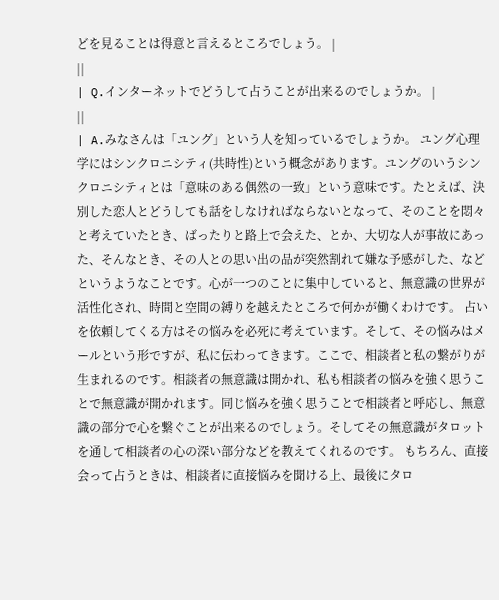どを見ることは得意と言えるところでしょう。 |
||
| Q.インターネットでどうして占うことが出来るのでしょうか。 |
||
| A.みなさんは「ユング」という人を知っているでしょうか。 ユング心理学にはシンクロニシティ(共時性)という概念があります。ユングのいうシンクロニシティとは「意味のある偶然の一致」という意味です。たとえば、決別した恋人とどうしても話をしなければならないとなって、そのことを悶々と考えていたとき、ばったりと路上で会えた、とか、大切な人が事故にあった、そんなとき、その人との思い出の品が突然割れて嫌な予感がした、などというようなことです。心が一つのことに集中していると、無意識の世界が活性化され、時間と空間の縛りを越えたところで何かが働くわけです。 占いを依頼してくる方はその悩みを必死に考えています。そして、その悩みはメールという形ですが、私に伝わってきます。ここで、相談者と私の繋がりが生まれるのです。相談者の無意識は開かれ、私も相談者の悩みを強く思うことで無意識が開かれます。同じ悩みを強く思うことで相談者と呼応し、無意識の部分で心を繋ぐことが出来るのでしょう。そしてその無意識がタロットを通して相談者の心の深い部分などを教えてくれるのです。 もちろん、直接会って占うときは、相談者に直接悩みを聞ける上、最後にタロ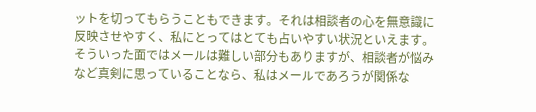ットを切ってもらうこともできます。それは相談者の心を無意識に反映させやすく、私にとってはとても占いやすい状況といえます。そういった面ではメールは難しい部分もありますが、相談者が悩みなど真剣に思っていることなら、私はメールであろうが関係な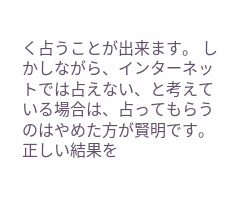く占うことが出来ます。 しかしながら、インターネットでは占えない、と考えている場合は、占ってもらうのはやめた方が賢明です。正しい結果を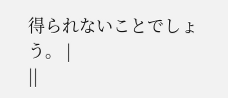得られないことでしょう。 |
||